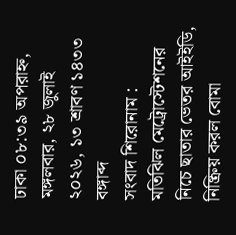ঢাকা ০৮:৩৯ অপরাহ্ন, মঙ্গলবার, ২৮ জুলাই ২০২৬, ১৩ শ্রাবণ ১৪৩৩ বঙ্গাব্দ
সংবাদ শিরোনাম :
মতিঝিল মেট্রোস্টেশনের নিচে ছাতার ভেতর আইইডি, নিষ্ক্রিয় করল বোমা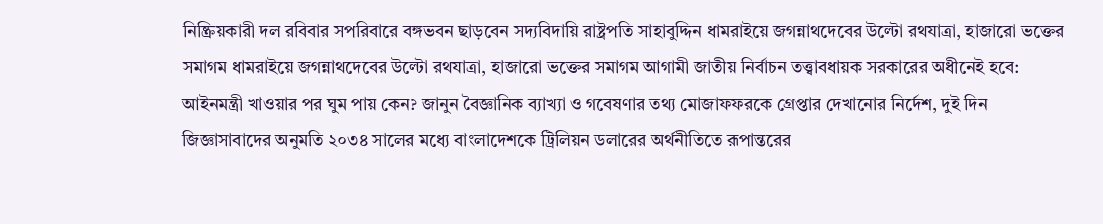নিষ্ক্রিয়কারী দল রবিবার সপরিবারে বঙ্গভবন ছাড়বেন সদ্যবিদায়ি রাষ্ট্রপতি সাহাবুদ্দিন ধামরাইয়ে জগন্নাথদেবের উল্টো রথযাত্রা, হাজারো ভক্তের সমাগম ধামরাইয়ে জগন্নাথদেবের উল্টো রথযাত্রা, হাজারো ভক্তের সমাগম আগামী জাতীয় নির্বাচন তত্ত্বাবধায়ক সরকারের অধীনেই হবে: আইনমন্ত্রী খাওয়ার পর ঘুম পায় কেন? জানুন বৈজ্ঞানিক ব্যাখ্যা ও গবেষণার তথ্য মোজাফফরকে গ্রেপ্তার দেখানোর নির্দেশ, দুই দিন জিজ্ঞাসাবাদের অনুমতি ২০৩৪ সালের মধ্যে বাংলাদেশকে ট্রিলিয়ন ডলারের অর্থনীতিতে রূপান্তরের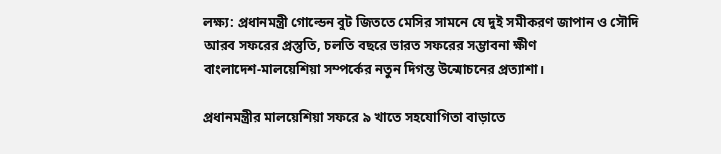লক্ষ্য: প্রধানমন্ত্রী গোল্ডেন বুট জিততে মেসির সামনে যে দুই সমীকরণ জাপান ও সৌদি আরব সফরের প্রস্তুতি, চলতি বছরে ভারত সফরের সম্ভাবনা ক্ষীণ
বাংলাদেশ-মালয়েশিয়া সম্পর্কের নতুন দিগন্ত উন্মোচনের প্রত্যাশা।

প্রধানমন্ত্রীর মালয়েশিয়া সফরে ৯ খাতে সহযোগিতা বাড়াতে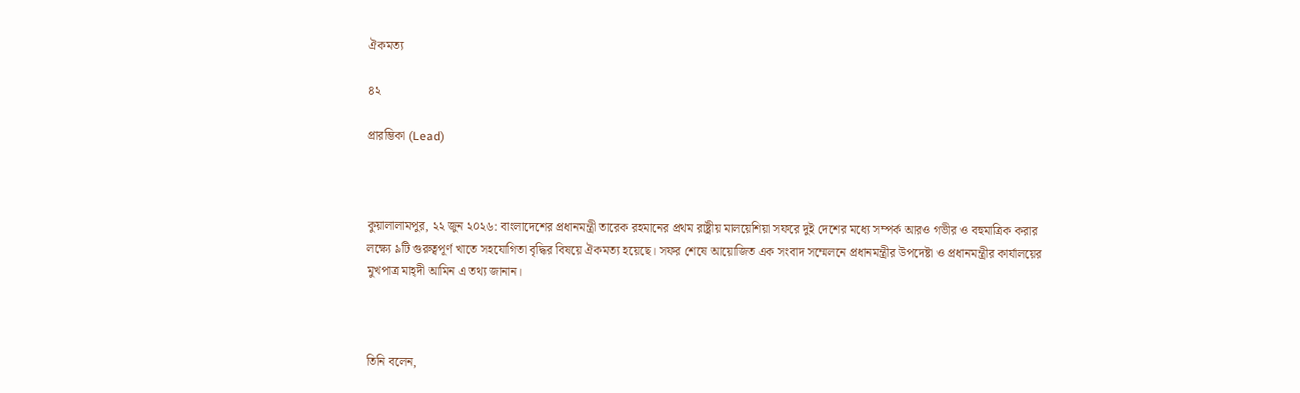ঐকমত্য

৪২

প্রারম্ভিকা (Lead)



কুয়ালালামপুর, ২২ জুন ২০২৬: বাংলাদেশের প্রধানমন্ত্রী তারেক রহমানের প্রথম রাষ্ট্রীয় মালয়েশিয়া সফরে দুই দেশের মধ্যে সম্পর্ক আরও গভীর ও বহুমাত্রিক করার লক্ষ্যে ৯টি গুরুত্বপূর্ণ খাতে সহযোগিতা বৃদ্ধির বিষয়ে ঐকমত্য হয়েছে। সফর শেষে আয়োজিত এক সংবাদ সম্মেলনে প্রধানমন্ত্রীর উপদেষ্টা ও প্রধানমন্ত্রীর কার্যালয়ের মুখপাত্র মাহ্‌দী আমিন এ তথ্য জানান।



তিনি বলেন,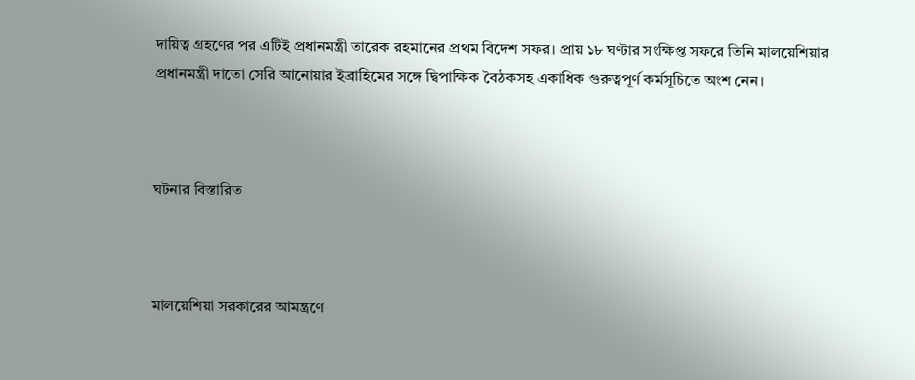দায়িত্ব গ্রহণের পর এটিই প্রধানমন্ত্রী তারেক রহমানের প্রথম বিদেশ সফর। প্রায় ১৮ ঘণ্টার সংক্ষিপ্ত সফরে তিনি মালয়েশিয়ার প্রধানমন্ত্রী দাতো সেরি আনোয়ার ইব্রাহিমের সঙ্গে দ্বিপাক্ষিক বৈঠকসহ একাধিক গুরুত্বপূর্ণ কর্মসূচিতে অংশ নেন।



ঘটনার বিস্তারিত



মালয়েশিয়া সরকারের আমন্ত্রণে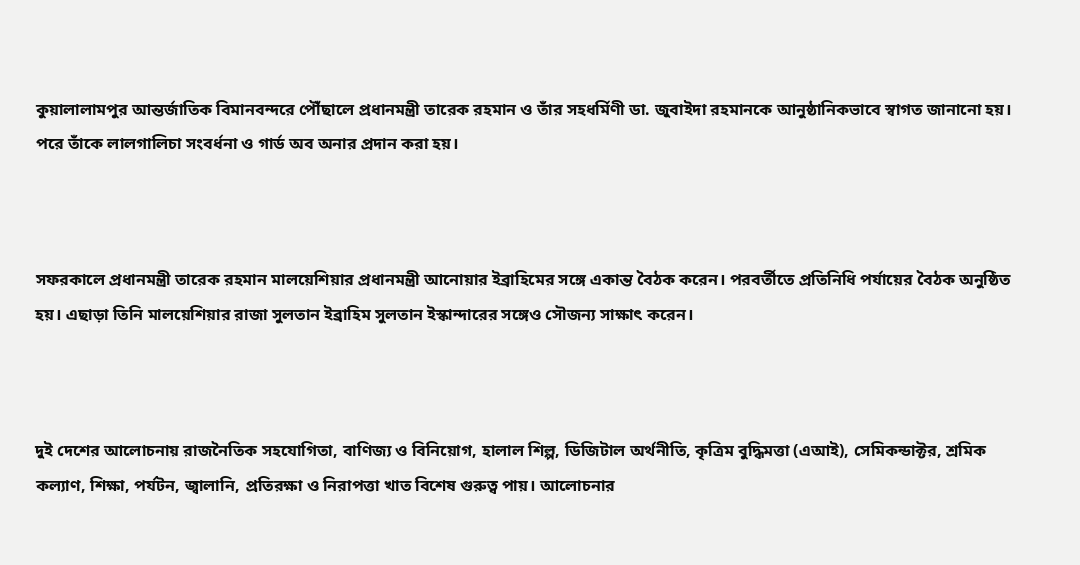কুয়ালালামপুর আন্তর্জাতিক বিমানবন্দরে পৌঁছালে প্রধানমন্ত্রী তারেক রহমান ও তাঁর সহধর্মিণী ডা. জুবাইদা রহমানকে আনুষ্ঠানিকভাবে স্বাগত জানানো হয়। পরে তাঁকে লালগালিচা সংবর্ধনা ও গার্ড অব অনার প্রদান করা হয়।



সফরকালে প্রধানমন্ত্রী তারেক রহমান মালয়েশিয়ার প্রধানমন্ত্রী আনোয়ার ইব্রাহিমের সঙ্গে একান্ত বৈঠক করেন। পরবর্তীতে প্রতিনিধি পর্যায়ের বৈঠক অনুষ্ঠিত হয়। এছাড়া তিনি মালয়েশিয়ার রাজা সুলতান ইব্রাহিম সুলতান ইস্কান্দারের সঙ্গেও সৌজন্য সাক্ষাৎ করেন।



দুই দেশের আলোচনায় রাজনৈতিক সহযোগিতা, বাণিজ্য ও বিনিয়োগ, হালাল শিল্প, ডিজিটাল অর্থনীতি, কৃত্রিম বুদ্ধিমত্তা (এআই), সেমিকন্ডাক্টর, শ্রমিক কল্যাণ, শিক্ষা, পর্যটন, জ্বালানি, প্রতিরক্ষা ও নিরাপত্তা খাত বিশেষ গুরুত্ব পায়। আলোচনার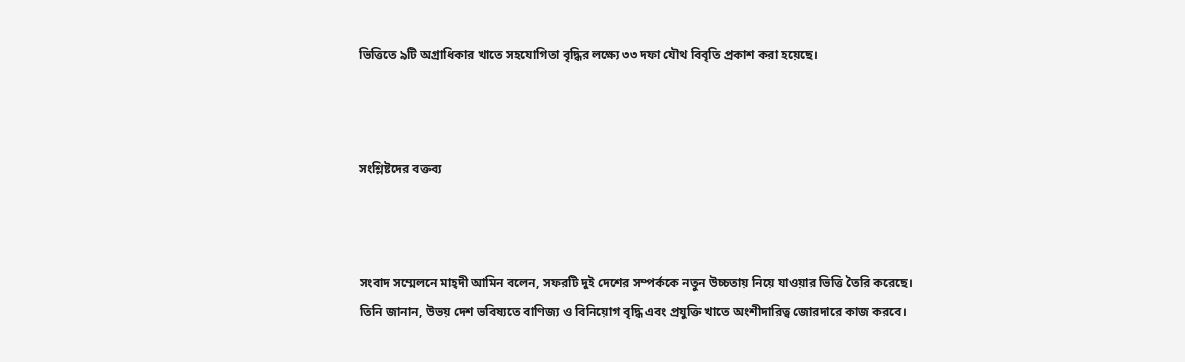ভিত্তিতে ৯টি অগ্রাধিকার খাতে সহযোগিতা বৃদ্ধির লক্ষ্যে ৩৩ দফা যৌথ বিবৃতি প্রকাশ করা হয়েছে।



সংশ্লিষ্টদের বক্তব্য



সংবাদ সম্মেলনে মাহ্‌দী আমিন বলেন, সফরটি দুই দেশের সম্পর্ককে নতুন উচ্চতায় নিয়ে যাওয়ার ভিত্তি তৈরি করেছে। তিনি জানান, উভয় দেশ ভবিষ্যতে বাণিজ্য ও বিনিয়োগ বৃদ্ধি এবং প্রযুক্তি খাতে অংশীদারিত্ব জোরদারে কাজ করবে।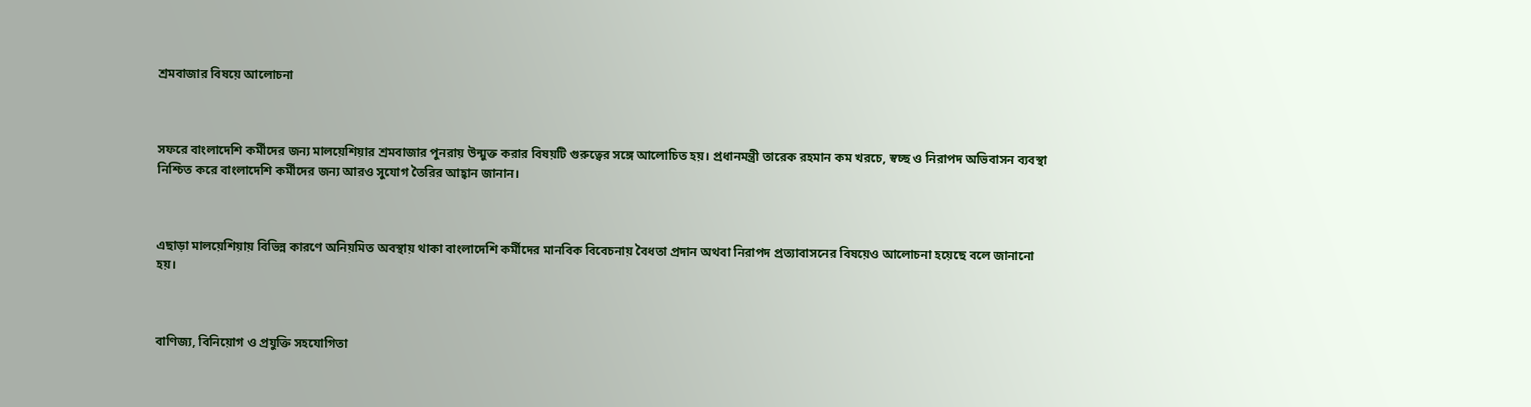শ্রমবাজার বিষয়ে আলোচনা



সফরে বাংলাদেশি কর্মীদের জন্য মালয়েশিয়ার শ্রমবাজার পুনরায় উন্মুক্ত করার বিষয়টি গুরুত্বের সঙ্গে আলোচিত হয়। প্রধানমন্ত্রী তারেক রহমান কম খরচে, স্বচ্ছ ও নিরাপদ অভিবাসন ব্যবস্থা নিশ্চিত করে বাংলাদেশি কর্মীদের জন্য আরও সুযোগ তৈরির আহ্বান জানান।



এছাড়া মালয়েশিয়ায় বিভিন্ন কারণে অনিয়মিত অবস্থায় থাকা বাংলাদেশি কর্মীদের মানবিক বিবেচনায় বৈধতা প্রদান অথবা নিরাপদ প্রত্যাবাসনের বিষয়েও আলোচনা হয়েছে বলে জানানো হয়।



বাণিজ্য, বিনিয়োগ ও প্রযুক্তি সহযোগিতা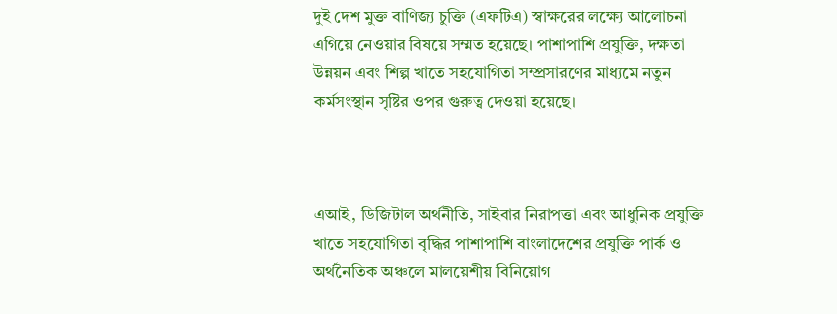দুই দেশ মুক্ত বাণিজ্য চুক্তি (এফটিএ) স্বাক্ষরের লক্ষ্যে আলোচনা এগিয়ে নেওয়ার বিষয়ে সম্মত হয়েছে। পাশাপাশি প্রযুক্তি, দক্ষতা উন্নয়ন এবং শিল্প খাতে সহযোগিতা সম্প্রসারণের মাধ্যমে নতুন কর্মসংস্থান সৃষ্টির ওপর গুরুত্ব দেওয়া হয়েছে।



এআই, ডিজিটাল অর্থনীতি, সাইবার নিরাপত্তা এবং আধুনিক প্রযুক্তি খাতে সহযোগিতা বৃদ্ধির পাশাপাশি বাংলাদেশের প্রযুক্তি পার্ক ও অর্থনৈতিক অঞ্চলে মালয়েশীয় বিনিয়োগ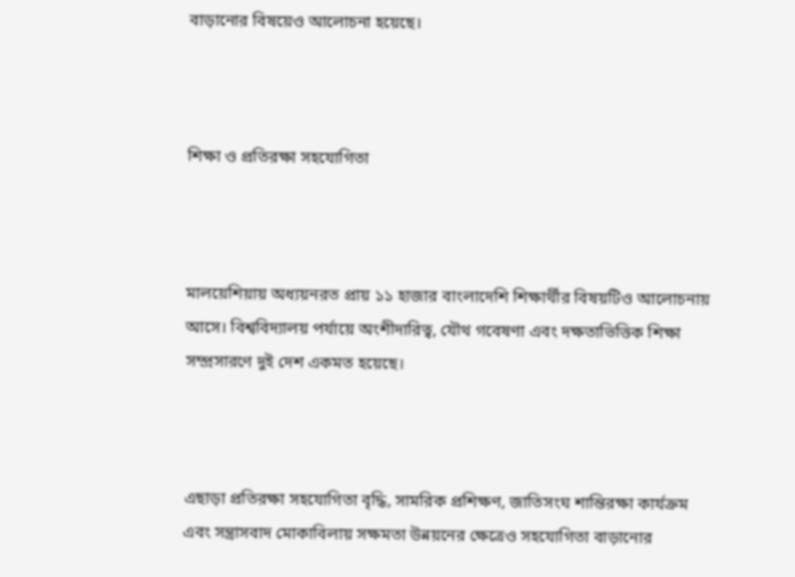বাড়ানোর বিষয়েও আলোচনা হয়েছে।



শিক্ষা ও প্রতিরক্ষা সহযোগিতা



মালয়েশিয়ায় অধ্যয়নরত প্রায় ১১ হাজার বাংলাদেশি শিক্ষার্থীর বিষয়টিও আলোচনায় আসে। বিশ্ববিদ্যালয় পর্যায়ে অংশীদারিত্ব, যৌথ গবেষণা এবং দক্ষতাভিত্তিক শিক্ষা সম্প্রসারণে দুই দেশ একমত হয়েছে।



এছাড়া প্রতিরক্ষা সহযোগিতা বৃদ্ধি, সামরিক প্রশিক্ষণ, জাতিসংঘ শান্তিরক্ষা কার্যক্রম এবং সন্ত্রাসবাদ মোকাবিলায় সক্ষমতা উন্নয়নের ক্ষেত্রেও সহযোগিতা বাড়ানোর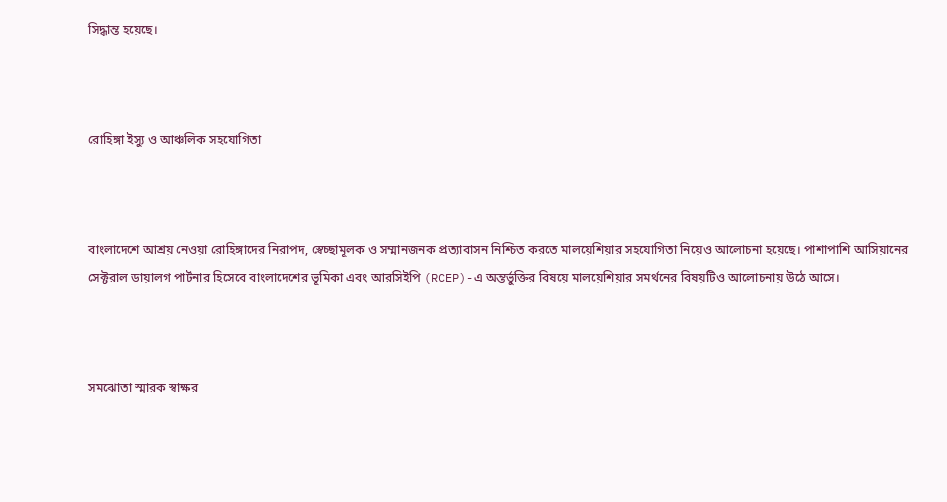সিদ্ধান্ত হয়েছে।



রোহিঙ্গা ইস্যু ও আঞ্চলিক সহযোগিতা



বাংলাদেশে আশ্রয় নেওয়া রোহিঙ্গাদের নিরাপদ, স্বেচ্ছামূলক ও সম্মানজনক প্রত্যাবাসন নিশ্চিত করতে মালয়েশিয়ার সহযোগিতা নিয়েও আলোচনা হয়েছে। পাশাপাশি আসিয়ানের সেক্টরাল ডায়ালগ পার্টনার হিসেবে বাংলাদেশের ভূমিকা এবং আরসিইপি (RCEP)-এ অন্তর্ভুক্তির বিষয়ে মালয়েশিয়ার সমর্থনের বিষয়টিও আলোচনায় উঠে আসে।



সমঝোতা স্মারক স্বাক্ষর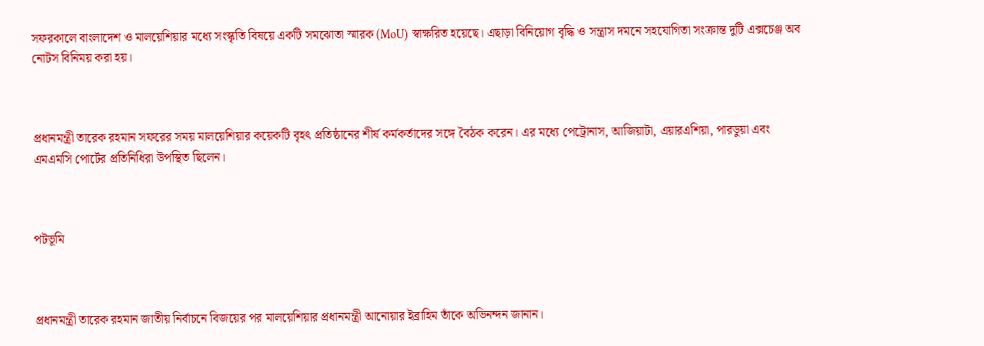সফরকালে বাংলাদেশ ও মালয়েশিয়ার মধ্যে সংস্কৃতি বিষয়ে একটি সমঝোতা স্মারক (MoU) স্বাক্ষরিত হয়েছে। এছাড়া বিনিয়োগ বৃদ্ধি ও সন্ত্রাস দমনে সহযোগিতা সংক্রান্ত দুটি এক্সচেঞ্জ অব নোটস বিনিময় করা হয়।



প্রধানমন্ত্রী তারেক রহমান সফরের সময় মালয়েশিয়ার কয়েকটি বৃহৎ প্রতিষ্ঠানের শীর্ষ কর্মকর্তাদের সঙ্গে বৈঠক করেন। এর মধ্যে পেট্রোনাস, আজিয়াটা, এয়ারএশিয়া, পারডুয়া এবং এমএমসি পোর্টের প্রতিনিধিরা উপস্থিত ছিলেন।



পটভূমি



প্রধানমন্ত্রী তারেক রহমান জাতীয় নির্বাচনে বিজয়ের পর মালয়েশিয়ার প্রধানমন্ত্রী আনোয়ার ইব্রাহিম তাঁকে অভিনন্দন জানান।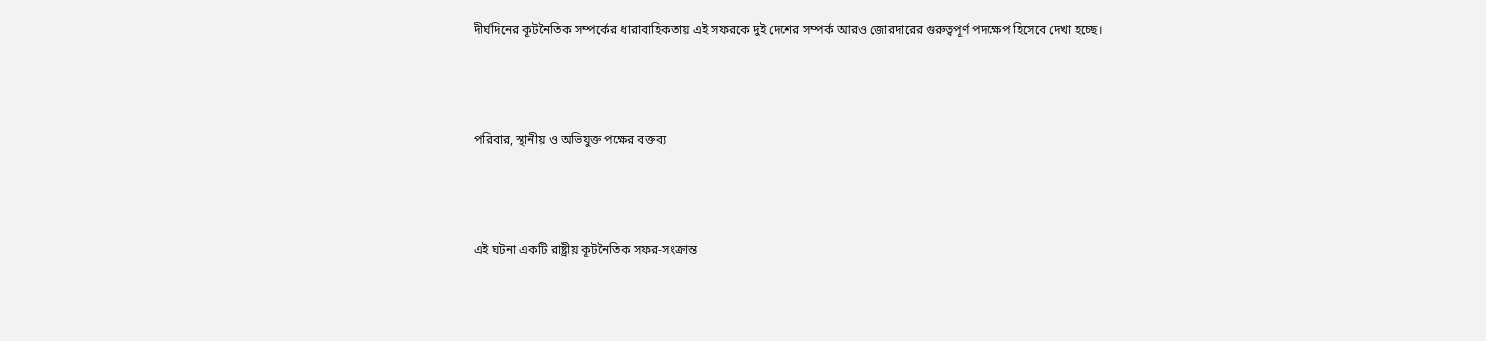দীর্ঘদিনের কূটনৈতিক সম্পর্কের ধারাবাহিকতায় এই সফরকে দুই দেশের সম্পর্ক আরও জোরদারের গুরুত্বপূর্ণ পদক্ষেপ হিসেবে দেখা হচ্ছে।



পরিবার, স্থানীয় ও অভিযুক্ত পক্ষের বক্তব্য



এই ঘটনা একটি রাষ্ট্রীয় কূটনৈতিক সফর-সংক্রান্ত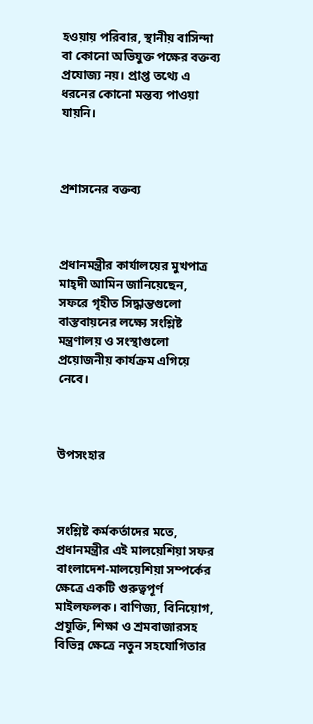হওয়ায় পরিবার, স্থানীয় বাসিন্দা বা কোনো অভিযুক্ত পক্ষের বক্তব্য প্রযোজ্য নয়। প্রাপ্ত তথ্যে এ ধরনের কোনো মন্তব্য পাওয়া যায়নি।



প্রশাসনের বক্তব্য



প্রধানমন্ত্রীর কার্যালয়ের মুখপাত্র মাহ্‌দী আমিন জানিয়েছেন, সফরে গৃহীত সিদ্ধান্তগুলো বাস্তবায়নের লক্ষ্যে সংশ্লিষ্ট মন্ত্রণালয় ও সংস্থাগুলো প্রয়োজনীয় কার্যক্রম এগিয়ে নেবে।



উপসংহার



সংশ্লিষ্ট কর্মকর্তাদের মতে, প্রধানমন্ত্রীর এই মালয়েশিয়া সফর বাংলাদেশ-মালয়েশিয়া সম্পর্কের ক্ষেত্রে একটি গুরুত্বপূর্ণ মাইলফলক। বাণিজ্য, বিনিয়োগ, প্রযুক্তি, শিক্ষা ও শ্রমবাজারসহ বিভিন্ন ক্ষেত্রে নতুন সহযোগিতার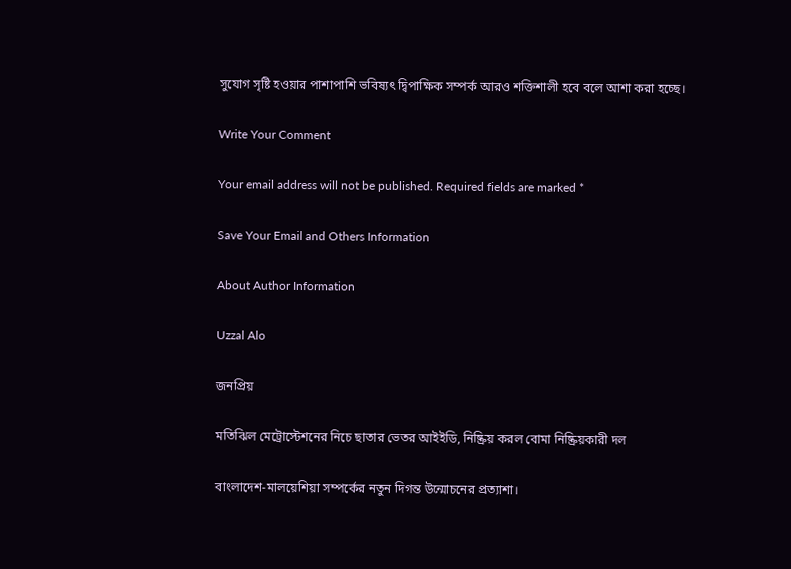সুযোগ সৃষ্টি হওয়ার পাশাপাশি ভবিষ্যৎ দ্বিপাক্ষিক সম্পর্ক আরও শক্তিশালী হবে বলে আশা করা হচ্ছে।

Write Your Comment

Your email address will not be published. Required fields are marked *

Save Your Email and Others Information

About Author Information

Uzzal Alo

জনপ্রিয়

মতিঝিল মেট্রোস্টেশনের নিচে ছাতার ভেতর আইইডি, নিষ্ক্রিয় করল বোমা নিষ্ক্রিয়কারী দল

বাংলাদেশ-মালয়েশিয়া সম্পর্কের নতুন দিগন্ত উন্মোচনের প্রত্যাশা।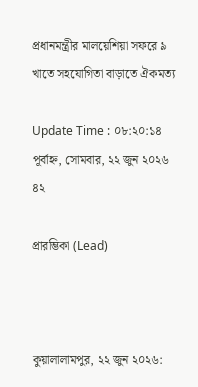প্রধানমন্ত্রীর মালয়েশিয়া সফরে ৯ খাতে সহযোগিতা বাড়াতে ঐকমত্য

Update Time : ০৮:২০:১৪ পূর্বাহ্ন, সোমবার, ২২ জুন ২০২৬
৪২

প্রারম্ভিকা (Lead)



কুয়ালালামপুর, ২২ জুন ২০২৬: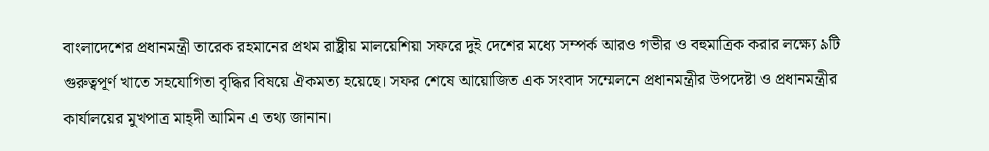বাংলাদেশের প্রধানমন্ত্রী তারেক রহমানের প্রথম রাষ্ট্রীয় মালয়েশিয়া সফরে দুই দেশের মধ্যে সম্পর্ক আরও গভীর ও বহুমাত্রিক করার লক্ষ্যে ৯টি গুরুত্বপূর্ণ খাতে সহযোগিতা বৃদ্ধির বিষয়ে ঐকমত্য হয়েছে। সফর শেষে আয়োজিত এক সংবাদ সম্মেলনে প্রধানমন্ত্রীর উপদেষ্টা ও প্রধানমন্ত্রীর কার্যালয়ের মুখপাত্র মাহ্‌দী আমিন এ তথ্য জানান।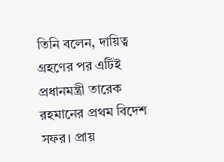তিনি বলেন, দায়িত্ব গ্রহণের পর এটিই প্রধানমন্ত্রী তারেক রহমানের প্রথম বিদেশ সফর। প্রায়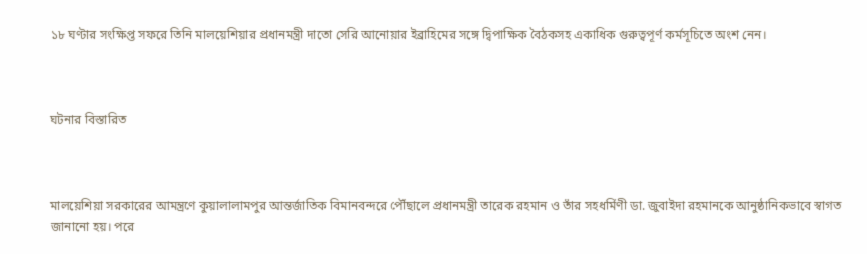১৮ ঘণ্টার সংক্ষিপ্ত সফরে তিনি মালয়েশিয়ার প্রধানমন্ত্রী দাতো সেরি আনোয়ার ইব্রাহিমের সঙ্গে দ্বিপাক্ষিক বৈঠকসহ একাধিক গুরুত্বপূর্ণ কর্মসূচিতে অংশ নেন।



ঘটনার বিস্তারিত



মালয়েশিয়া সরকারের আমন্ত্রণে কুয়ালালামপুর আন্তর্জাতিক বিমানবন্দরে পৌঁছালে প্রধানমন্ত্রী তারেক রহমান ও তাঁর সহধর্মিণী ডা. জুবাইদা রহমানকে আনুষ্ঠানিকভাবে স্বাগত জানানো হয়। পরে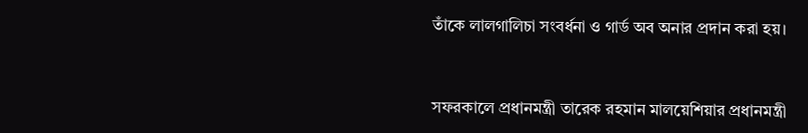তাঁকে লালগালিচা সংবর্ধনা ও গার্ড অব অনার প্রদান করা হয়।



সফরকালে প্রধানমন্ত্রী তারেক রহমান মালয়েশিয়ার প্রধানমন্ত্রী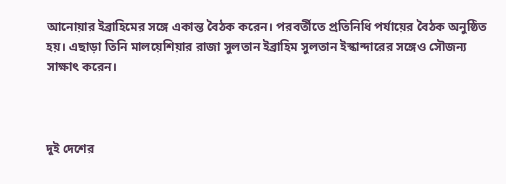আনোয়ার ইব্রাহিমের সঙ্গে একান্ত বৈঠক করেন। পরবর্তীতে প্রতিনিধি পর্যায়ের বৈঠক অনুষ্ঠিত হয়। এছাড়া তিনি মালয়েশিয়ার রাজা সুলতান ইব্রাহিম সুলতান ইস্কান্দারের সঙ্গেও সৌজন্য সাক্ষাৎ করেন।



দুই দেশের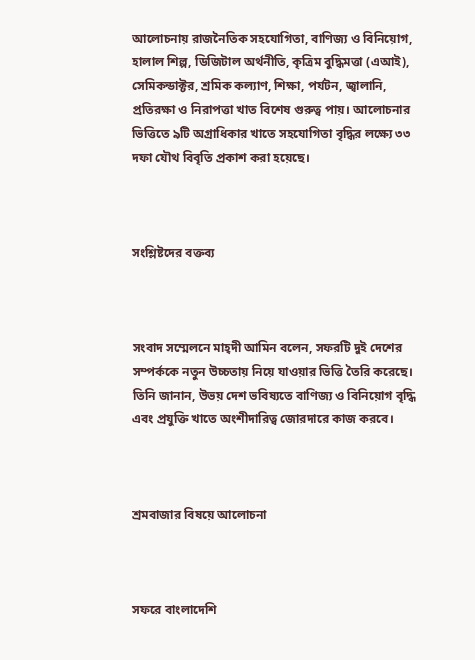আলোচনায় রাজনৈতিক সহযোগিতা, বাণিজ্য ও বিনিয়োগ, হালাল শিল্প, ডিজিটাল অর্থনীতি, কৃত্রিম বুদ্ধিমত্তা (এআই), সেমিকন্ডাক্টর, শ্রমিক কল্যাণ, শিক্ষা, পর্যটন, জ্বালানি, প্রতিরক্ষা ও নিরাপত্তা খাত বিশেষ গুরুত্ব পায়। আলোচনার ভিত্তিতে ৯টি অগ্রাধিকার খাতে সহযোগিতা বৃদ্ধির লক্ষ্যে ৩৩ দফা যৌথ বিবৃতি প্রকাশ করা হয়েছে।



সংশ্লিষ্টদের বক্তব্য



সংবাদ সম্মেলনে মাহ্‌দী আমিন বলেন, সফরটি দুই দেশের সম্পর্ককে নতুন উচ্চতায় নিয়ে যাওয়ার ভিত্তি তৈরি করেছে। তিনি জানান, উভয় দেশ ভবিষ্যতে বাণিজ্য ও বিনিয়োগ বৃদ্ধি এবং প্রযুক্তি খাতে অংশীদারিত্ব জোরদারে কাজ করবে।



শ্রমবাজার বিষয়ে আলোচনা



সফরে বাংলাদেশি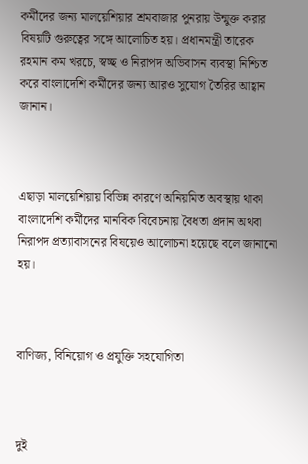কর্মীদের জন্য মালয়েশিয়ার শ্রমবাজার পুনরায় উন্মুক্ত করার বিষয়টি গুরুত্বের সঙ্গে আলোচিত হয়। প্রধানমন্ত্রী তারেক রহমান কম খরচে, স্বচ্ছ ও নিরাপদ অভিবাসন ব্যবস্থা নিশ্চিত করে বাংলাদেশি কর্মীদের জন্য আরও সুযোগ তৈরির আহ্বান জানান।



এছাড়া মালয়েশিয়ায় বিভিন্ন কারণে অনিয়মিত অবস্থায় থাকা বাংলাদেশি কর্মীদের মানবিক বিবেচনায় বৈধতা প্রদান অথবা নিরাপদ প্রত্যাবাসনের বিষয়েও আলোচনা হয়েছে বলে জানানো হয়।



বাণিজ্য, বিনিয়োগ ও প্রযুক্তি সহযোগিতা



দুই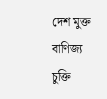দেশ মুক্ত বাণিজ্য চুক্তি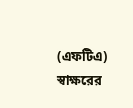(এফটিএ) স্বাক্ষরের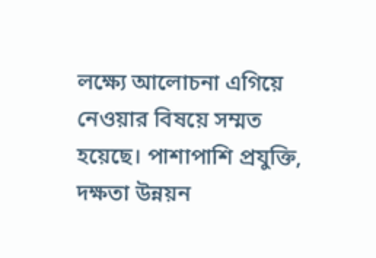লক্ষ্যে আলোচনা এগিয়ে নেওয়ার বিষয়ে সম্মত হয়েছে। পাশাপাশি প্রযুক্তি, দক্ষতা উন্নয়ন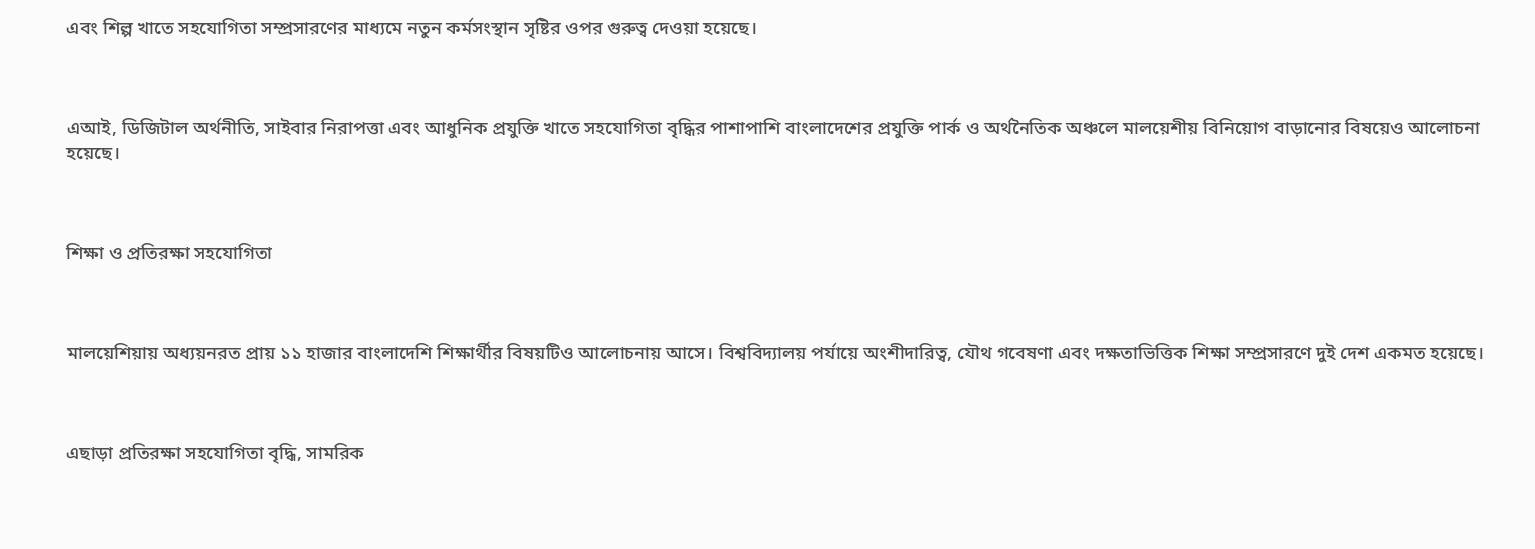এবং শিল্প খাতে সহযোগিতা সম্প্রসারণের মাধ্যমে নতুন কর্মসংস্থান সৃষ্টির ওপর গুরুত্ব দেওয়া হয়েছে।



এআই, ডিজিটাল অর্থনীতি, সাইবার নিরাপত্তা এবং আধুনিক প্রযুক্তি খাতে সহযোগিতা বৃদ্ধির পাশাপাশি বাংলাদেশের প্রযুক্তি পার্ক ও অর্থনৈতিক অঞ্চলে মালয়েশীয় বিনিয়োগ বাড়ানোর বিষয়েও আলোচনা হয়েছে।



শিক্ষা ও প্রতিরক্ষা সহযোগিতা



মালয়েশিয়ায় অধ্যয়নরত প্রায় ১১ হাজার বাংলাদেশি শিক্ষার্থীর বিষয়টিও আলোচনায় আসে। বিশ্ববিদ্যালয় পর্যায়ে অংশীদারিত্ব, যৌথ গবেষণা এবং দক্ষতাভিত্তিক শিক্ষা সম্প্রসারণে দুই দেশ একমত হয়েছে।



এছাড়া প্রতিরক্ষা সহযোগিতা বৃদ্ধি, সামরিক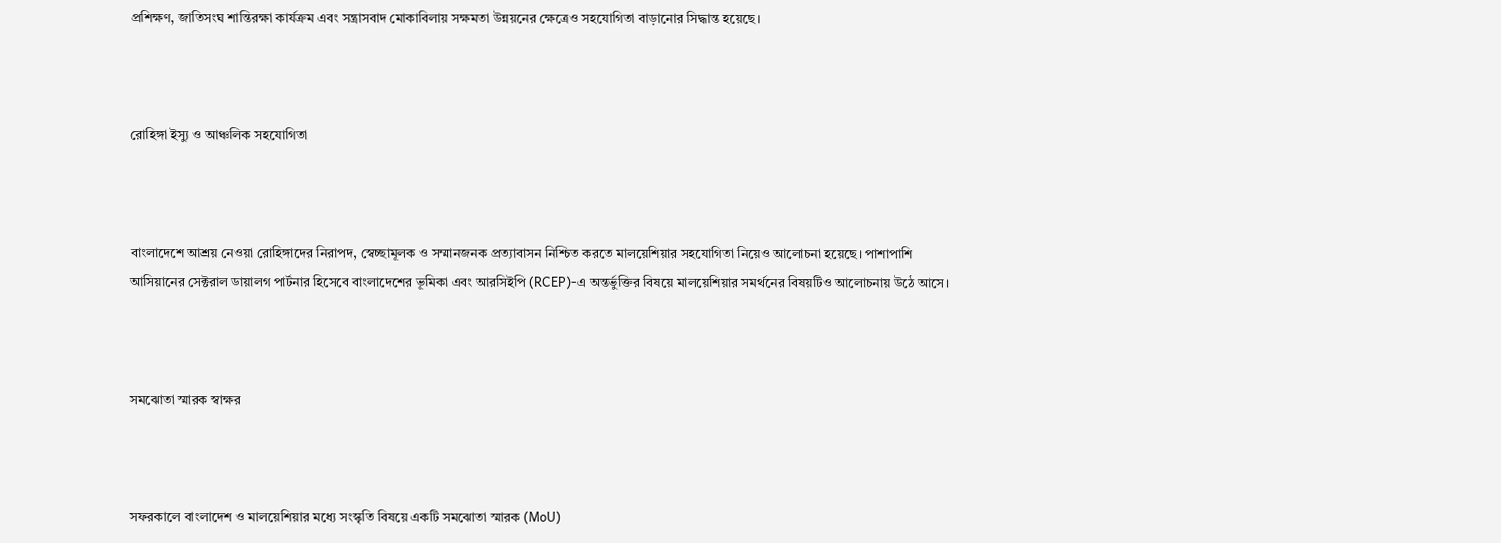প্রশিক্ষণ, জাতিসংঘ শান্তিরক্ষা কার্যক্রম এবং সন্ত্রাসবাদ মোকাবিলায় সক্ষমতা উন্নয়নের ক্ষেত্রেও সহযোগিতা বাড়ানোর সিদ্ধান্ত হয়েছে।



রোহিঙ্গা ইস্যু ও আঞ্চলিক সহযোগিতা



বাংলাদেশে আশ্রয় নেওয়া রোহিঙ্গাদের নিরাপদ, স্বেচ্ছামূলক ও সম্মানজনক প্রত্যাবাসন নিশ্চিত করতে মালয়েশিয়ার সহযোগিতা নিয়েও আলোচনা হয়েছে। পাশাপাশি আসিয়ানের সেক্টরাল ডায়ালগ পার্টনার হিসেবে বাংলাদেশের ভূমিকা এবং আরসিইপি (RCEP)-এ অন্তর্ভুক্তির বিষয়ে মালয়েশিয়ার সমর্থনের বিষয়টিও আলোচনায় উঠে আসে।



সমঝোতা স্মারক স্বাক্ষর



সফরকালে বাংলাদেশ ও মালয়েশিয়ার মধ্যে সংস্কৃতি বিষয়ে একটি সমঝোতা স্মারক (MoU)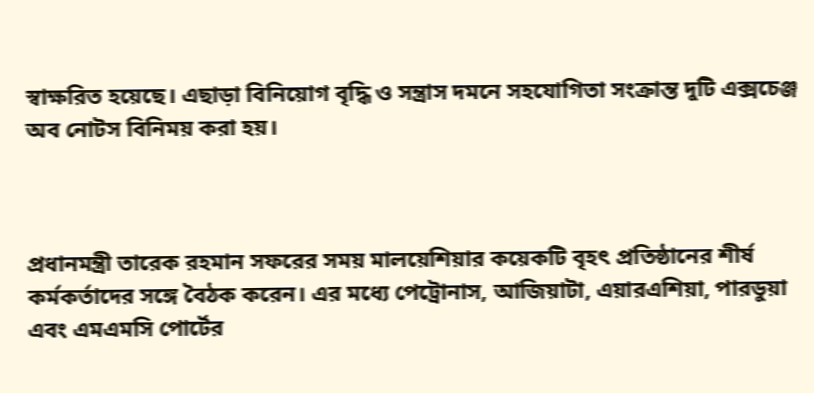স্বাক্ষরিত হয়েছে। এছাড়া বিনিয়োগ বৃদ্ধি ও সন্ত্রাস দমনে সহযোগিতা সংক্রান্ত দুটি এক্সচেঞ্জ অব নোটস বিনিময় করা হয়।



প্রধানমন্ত্রী তারেক রহমান সফরের সময় মালয়েশিয়ার কয়েকটি বৃহৎ প্রতিষ্ঠানের শীর্ষ কর্মকর্তাদের সঙ্গে বৈঠক করেন। এর মধ্যে পেট্রোনাস, আজিয়াটা, এয়ারএশিয়া, পারডুয়া এবং এমএমসি পোর্টের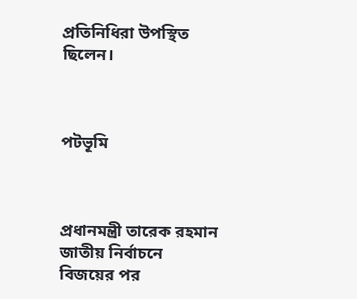প্রতিনিধিরা উপস্থিত ছিলেন।



পটভূমি



প্রধানমন্ত্রী তারেক রহমান জাতীয় নির্বাচনে বিজয়ের পর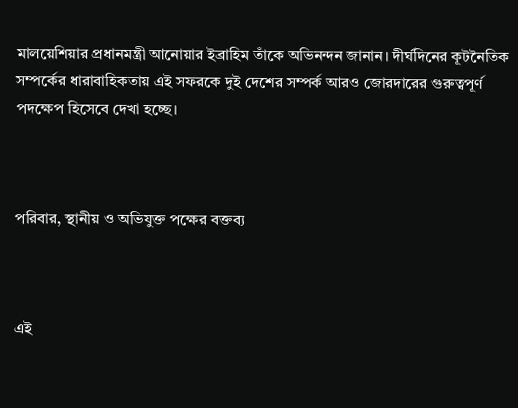মালয়েশিয়ার প্রধানমন্ত্রী আনোয়ার ইব্রাহিম তাঁকে অভিনন্দন জানান। দীর্ঘদিনের কূটনৈতিক সম্পর্কের ধারাবাহিকতায় এই সফরকে দুই দেশের সম্পর্ক আরও জোরদারের গুরুত্বপূর্ণ পদক্ষেপ হিসেবে দেখা হচ্ছে।



পরিবার, স্থানীয় ও অভিযুক্ত পক্ষের বক্তব্য



এই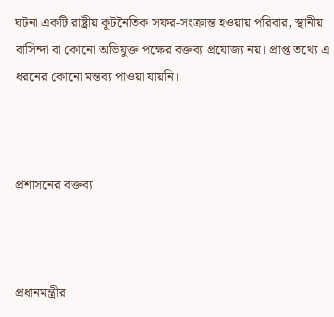ঘটনা একটি রাষ্ট্রীয় কূটনৈতিক সফর-সংক্রান্ত হওয়ায় পরিবার, স্থানীয় বাসিন্দা বা কোনো অভিযুক্ত পক্ষের বক্তব্য প্রযোজ্য নয়। প্রাপ্ত তথ্যে এ ধরনের কোনো মন্তব্য পাওয়া যায়নি।



প্রশাসনের বক্তব্য



প্রধানমন্ত্রীর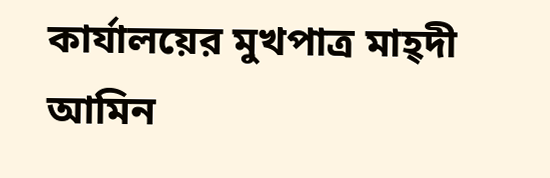কার্যালয়ের মুখপাত্র মাহ্‌দী আমিন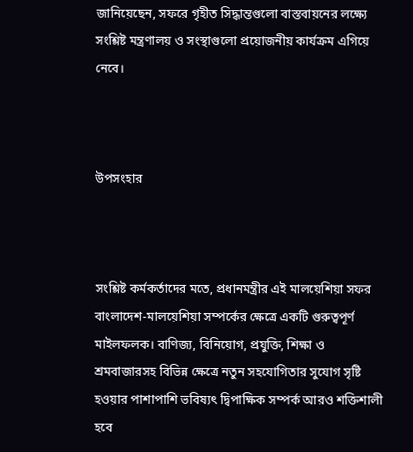জানিয়েছেন, সফরে গৃহীত সিদ্ধান্তগুলো বাস্তবায়নের লক্ষ্যে সংশ্লিষ্ট মন্ত্রণালয় ও সংস্থাগুলো প্রয়োজনীয় কার্যক্রম এগিয়ে নেবে।



উপসংহার



সংশ্লিষ্ট কর্মকর্তাদের মতে, প্রধানমন্ত্রীর এই মালয়েশিয়া সফর বাংলাদেশ-মালয়েশিয়া সম্পর্কের ক্ষেত্রে একটি গুরুত্বপূর্ণ মাইলফলক। বাণিজ্য, বিনিয়োগ, প্রযুক্তি, শিক্ষা ও শ্রমবাজারসহ বিভিন্ন ক্ষেত্রে নতুন সহযোগিতার সুযোগ সৃষ্টি হওয়ার পাশাপাশি ভবিষ্যৎ দ্বিপাক্ষিক সম্পর্ক আরও শক্তিশালী হবে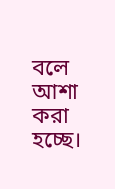বলে আশা করা হচ্ছে।